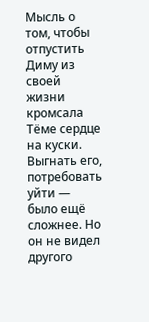Мысль о том, чтобы отпустить Диму из своей жизни кромсала Тёме сердце на куски. Выгнать его, потребовать уйти — было ещё сложнее. Но он не видел другого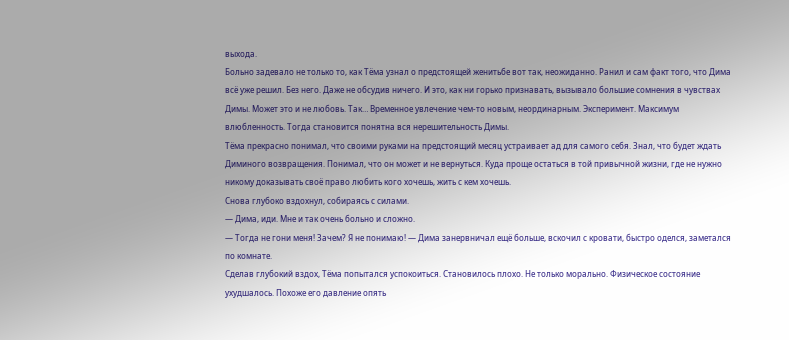выхода.
Больно задевало не только то, как Тёма узнал о предстоящей женитьбе вот так, неожиданно. Ранил и сам факт того, что Дима всё уже решил. Без него. Даже не обсудив ничего. И это, как ни горько признавать, вызывало большие сомнения в чувствах Димы. Может это и не любовь. Так… Временное увлечение чем-то новым, неординарным. Эксперимент. Максимум влюбленность. Тогда становится понятна вся нерешительность Димы.
Тёма прекрасно понимал, что своими руками на предстоящий месяц устраивает ад для самого себя. Знал, что будет ждать Диминого возвращения. Понимал, что он может и не вернуться. Куда проще остаться в той привычной жизни, где не нужно никому доказывать своё право любить кого хочешь, жить с кем хочешь.
Снова глубоко вздохнул, собираясь с силами.
— Дима, иди. Мне и так очень больно и сложно.
— Тогда не гони меня! Зачем? Я не понимаю! — Дима занервничал ещё больше, вскочил с кровати, быстро оделся, заметался по комнате.
Сделав глубокий вздох, Тёма попытался успокоиться. Становилось плохо. Не только морально. Физическое состояние ухудшалось. Похоже его давление опять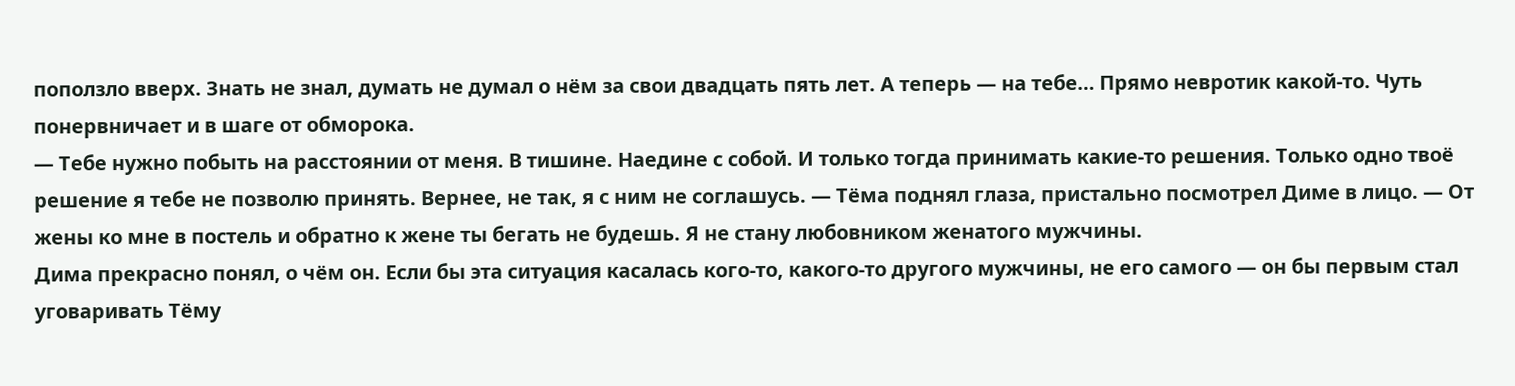поползло вверх. Знать не знал, думать не думал о нём за свои двадцать пять лет. А теперь — на тебе… Прямо невротик какой-то. Чуть понервничает и в шаге от обморока.
— Тебе нужно побыть на расстоянии от меня. В тишине. Наедине с собой. И только тогда принимать какие-то решения. Только одно твоё решение я тебе не позволю принять. Вернее, не так, я с ним не соглашусь. — Тёма поднял глаза, пристально посмотрел Диме в лицо. — От жены ко мне в постель и обратно к жене ты бегать не будешь. Я не стану любовником женатого мужчины.
Дима прекрасно понял, о чём он. Если бы эта ситуация касалась кого-то, какого-то другого мужчины, не его самого — он бы первым стал уговаривать Тёму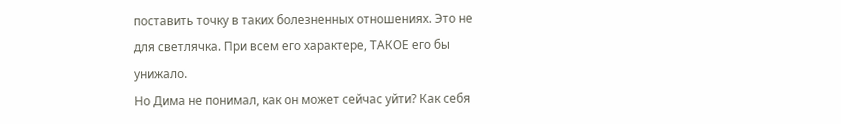поставить точку в таких болезненных отношениях. Это не для светлячка. При всем его характере, ТАКОЕ его бы унижало.
Но Дима не понимал, как он может сейчас уйти? Как себя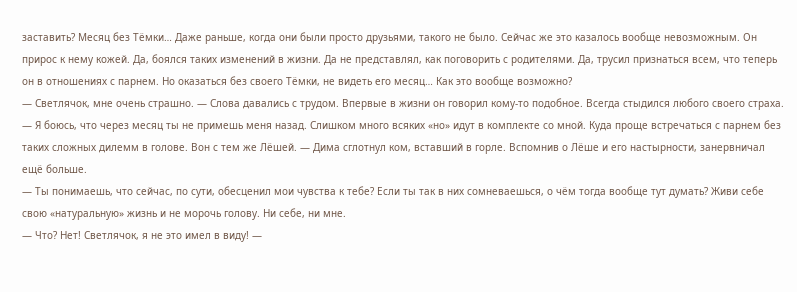заставить? Месяц без Тёмки… Даже раньше, когда они были просто друзьями, такого не было. Сейчас же это казалось вообще невозможным. Он прирос к нему кожей. Да, боялся таких изменений в жизни. Да не представлял, как поговорить с родителями. Да, трусил признаться всем, что теперь он в отношениях с парнем. Но оказаться без своего Тёмки, не видеть его месяц… Как это вообще возможно?
— Светлячок, мне очень страшно. — Слова давались с трудом. Впервые в жизни он говорил кому-то подобное. Всегда стыдился любого своего страха. — Я боюсь, что через месяц ты не примешь меня назад. Слишком много всяких «но» идут в комплекте со мной. Куда проще встречаться с парнем без таких сложных дилемм в голове. Вон с тем же Лёшей. — Дима сглотнул ком, вставший в горле. Вспомнив о Лёше и его настырности, занервничал ещё больше.
— Ты понимаешь, что сейчас, по сути, обесценил мои чувства к тебе? Если ты так в них сомневаешься, о чём тогда вообще тут думать? Живи себе свою «натуральную» жизнь и не морочь голову. Ни себе, ни мне.
— Что? Нет! Светлячок, я не это имел в виду! —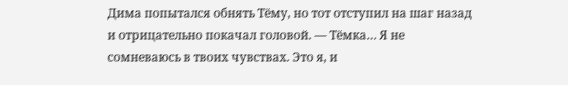Дима попытался обнять Тёму, но тот отступил на шаг назад и отрицательно покачал головой. — Тёмка… Я не сомневаюсь в твоих чувствах. Это я, и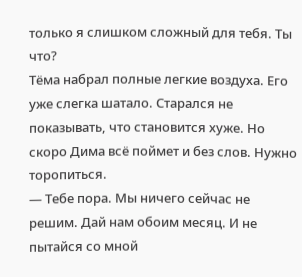только я слишком сложный для тебя. Ты что?
Тёма набрал полные легкие воздуха. Его уже слегка шатало. Старался не показывать, что становится хуже. Но скоро Дима всё поймет и без слов. Нужно торопиться.
— Тебе пора. Мы ничего сейчас не решим. Дай нам обоим месяц. И не пытайся со мной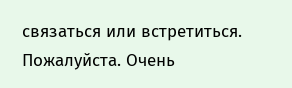связаться или встретиться. Пожалуйста. Очень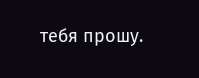тебя прошу.